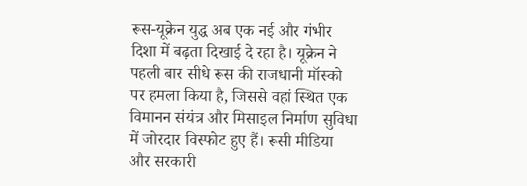रूस-यूक्रेन युद्ध अब एक नई और गंभीर दिशा में बढ़ता दिखाई दे रहा है। यूक्रेन ने पहली बार सीधे रूस की राजधानी मॉस्को पर हमला किया है, जिससे वहां स्थित एक विमानन संयंत्र और मिसाइल निर्माण सुविधा में जोरदार विस्फोट हुए हैं। रूसी मीडिया और सरकारी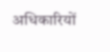अधिकारियों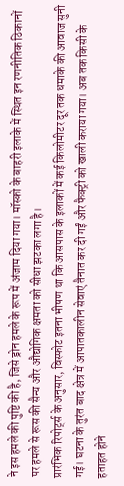ने इस हमले की पुष्टि की है, जिसे ड्रोन हमले के रूप में अंजाम दिया गया। मॉस्को के बाहरी इलाके में स्थित इन रणनीतिक ठिकानों पर हमले से रूस की सैन्य और औद्योगिक क्षमता को सीधा झटका लगा है।
प्रारंभिक रिपोर्ट्स के अनुसार, विस्फोट इतना भीषण था कि आसपास के इलाकों में कई किलोमीटर दूर तक धमाके की आवाज सुनी गई। घटना के तुरंत बाद क्षेत्र में आपातकालीन सेवाएं तैनात कर दी गईं और फैक्ट्री को खाली कराया गया। अब तक किसी के हताहत होने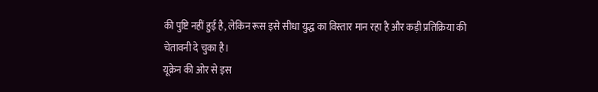की पुष्टि नहीं हुई है, लेकिन रूस इसे सीधा युद्ध का विस्तार मान रहा है और कड़ी प्रतिक्रिया की चेतावनी दे चुका है।
यूक्रेन की ओर से इस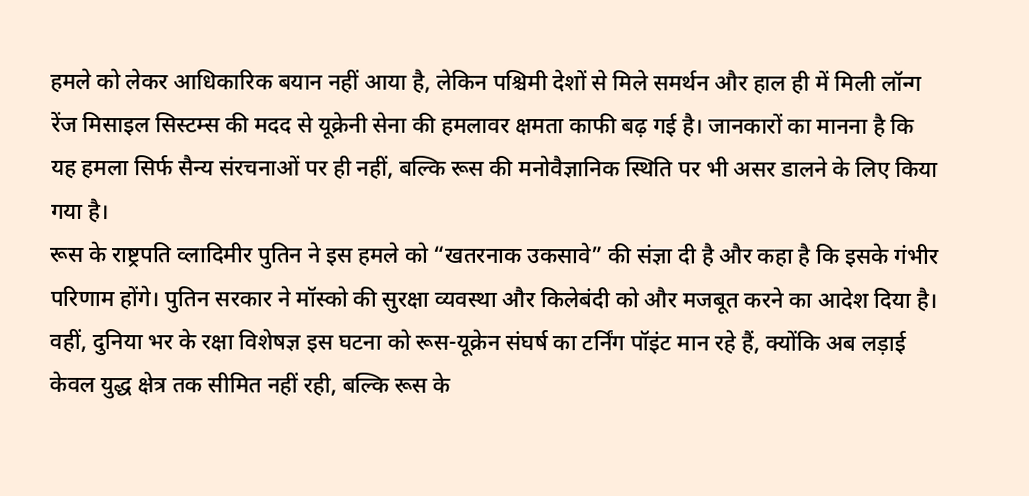हमले को लेकर आधिकारिक बयान नहीं आया है, लेकिन पश्चिमी देशों से मिले समर्थन और हाल ही में मिली लॉन्ग रेंज मिसाइल सिस्टम्स की मदद से यूक्रेनी सेना की हमलावर क्षमता काफी बढ़ गई है। जानकारों का मानना है कि यह हमला सिर्फ सैन्य संरचनाओं पर ही नहीं, बल्कि रूस की मनोवैज्ञानिक स्थिति पर भी असर डालने के लिए किया गया है।
रूस के राष्ट्रपति व्लादिमीर पुतिन ने इस हमले को “खतरनाक उकसावे” की संज्ञा दी है और कहा है कि इसके गंभीर परिणाम होंगे। पुतिन सरकार ने मॉस्को की सुरक्षा व्यवस्था और किलेबंदी को और मजबूत करने का आदेश दिया है। वहीं, दुनिया भर के रक्षा विशेषज्ञ इस घटना को रूस-यूक्रेन संघर्ष का टर्निंग पॉइंट मान रहे हैं, क्योंकि अब लड़ाई केवल युद्ध क्षेत्र तक सीमित नहीं रही, बल्कि रूस के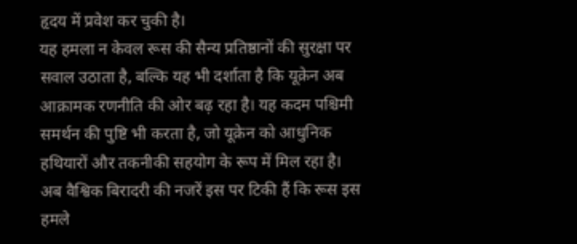हृदय में प्रवेश कर चुकी है।
यह हमला न केवल रूस की सैन्य प्रतिष्ठानों की सुरक्षा पर सवाल उठाता है, बल्कि यह भी दर्शाता है कि यूक्रेन अब आक्रामक रणनीति की ओर बढ़ रहा है। यह कदम पश्चिमी समर्थन की पुष्टि भी करता है, जो यूक्रेन को आधुनिक हथियारों और तकनीकी सहयोग के रूप में मिल रहा है।
अब वैश्विक बिरादरी की नजरें इस पर टिकी हैं कि रूस इस हमले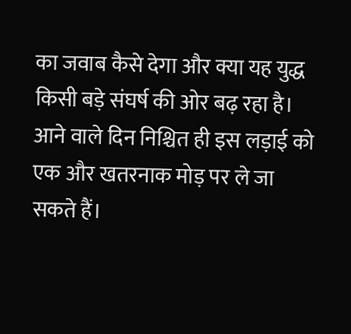का जवाब कैसे देगा और क्या यह युद्ध किसी बड़े संघर्ष की ओर बढ़ रहा है। आने वाले दिन निश्चित ही इस लड़ाई को एक और खतरनाक मोड़ पर ले जा सकते हैं।